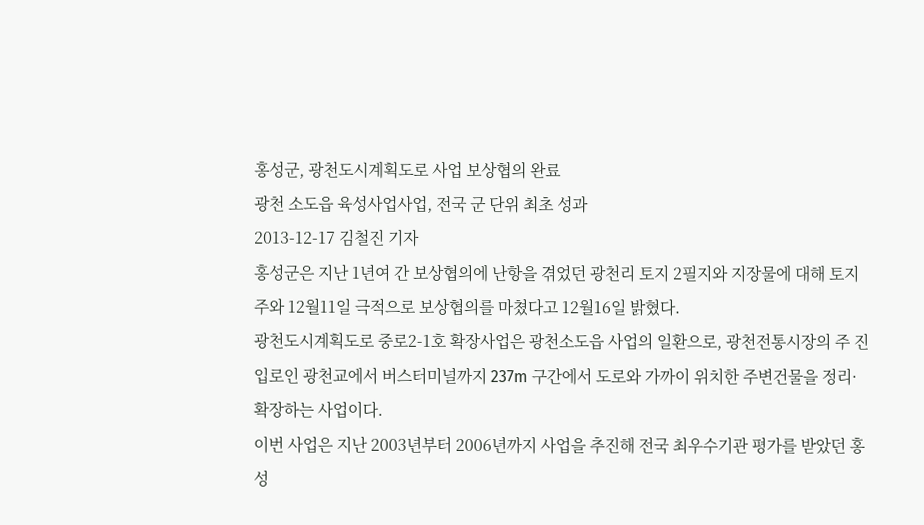홍성군, 광천도시계획도로 사업 보상협의 완료
광천 소도읍 육성사업사업, 전국 군 단위 최초 성과
2013-12-17 김철진 기자
홍성군은 지난 1년여 간 보상협의에 난항을 겪었던 광천리 토지 2필지와 지장물에 대해 토지주와 12월11일 극적으로 보상협의를 마쳤다고 12월16일 밝혔다.
광천도시계획도로 중로2-1호 확장사업은 광천소도읍 사업의 일환으로, 광천전통시장의 주 진입로인 광천교에서 버스터미널까지 237m 구간에서 도로와 가까이 위치한 주변건물을 정리·확장하는 사업이다.
이번 사업은 지난 2003년부터 2006년까지 사업을 추진해 전국 최우수기관 평가를 받았던 홍성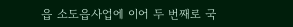읍 소도읍사업에 이어 두 번째로 국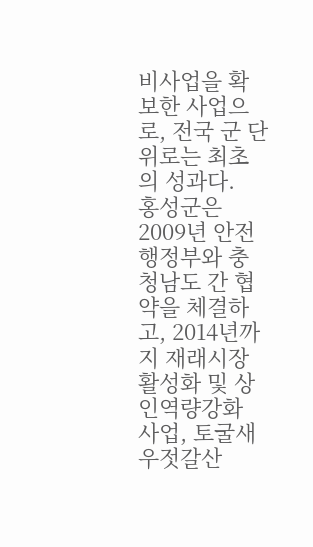비사업을 확보한 사업으로, 전국 군 단위로는 최초의 성과다.
홍성군은 2009년 안전행정부와 충청남도 간 협약을 체결하고, 2014년까지 재래시장활성화 및 상인역량강화 사업, 토굴새우젓갈산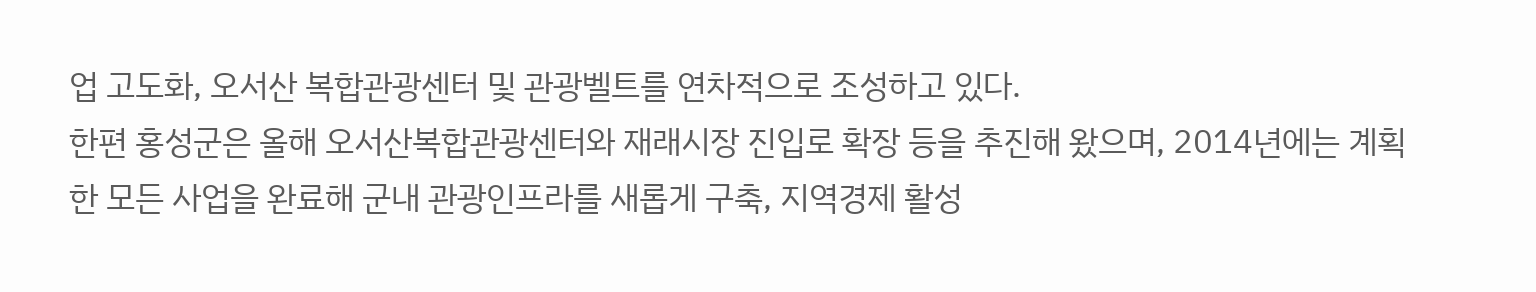업 고도화, 오서산 복합관광센터 및 관광벨트를 연차적으로 조성하고 있다.
한편 홍성군은 올해 오서산복합관광센터와 재래시장 진입로 확장 등을 추진해 왔으며, 2014년에는 계획한 모든 사업을 완료해 군내 관광인프라를 새롭게 구축, 지역경제 활성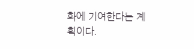화에 기여한다는 계획이다.